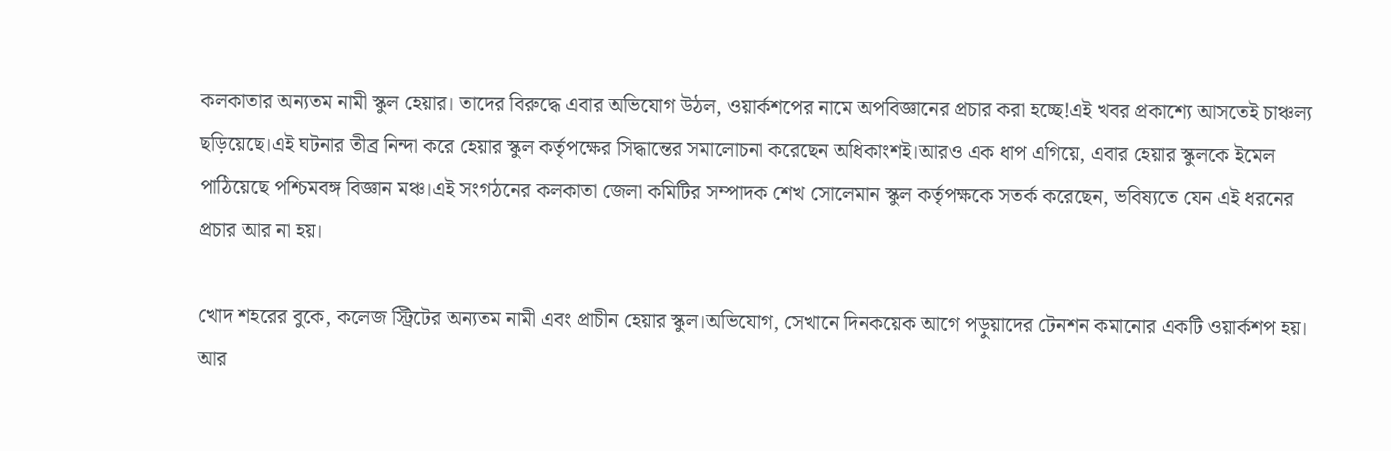কলকাতার অন্যতম নামী স্কুল হেয়ার। তাদের বিরুদ্ধে এবার অভিযোগ উঠল, ওয়ার্কশপের নামে অপবিজ্ঞানের প্রচার করা হচ্ছে!এই খবর প্রকাশ্যে আসতেই চাঞ্চল্য ছড়িয়েছে।এই ঘটনার তীব্র নিন্দা করে হেয়ার স্কুল কর্তৃপক্ষের সিদ্ধান্তের সমালোচনা করেছেন অধিকাংশই।আরও এক ধাপ এগিয়ে, এবার হেয়ার স্কুলকে ইমেল পাঠিয়েছে পশ্চিমবঙ্গ বিজ্ঞান মঞ্চ।এই সংগঠনের কলকাতা জেলা কমিটির সম্পাদক শেখ সোলেমান স্কুল কর্তৃপক্ষকে সতর্ক করেছেন, ভবিষ্যতে যেন এই ধরনের প্রচার আর না হয়।

খোদ শহরের বুকে, কলেজ স্ট্রিটের অন্যতম নামী এবং প্রাচীন হেয়ার স্কুল।অভিযোগ, সেখানে দিনকয়েক আগে পড়ুয়াদের টেনশন কমানোর একটি ওয়ার্কশপ হয়। আর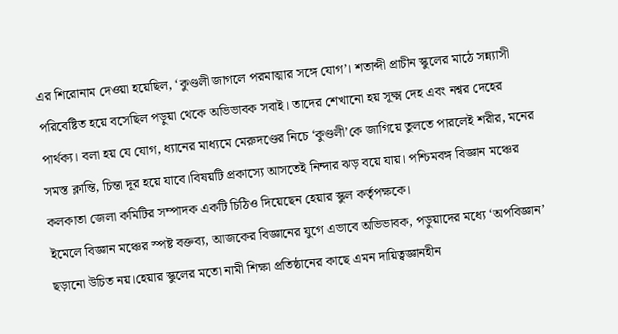এর শিরোনাম দেওয়া হয়েছিল, ‘কুণ্ডলী জাগলে পরমাত্মার সঙ্গে যোগ’। শতাব্দী প্রাচীন স্কুলের মাঠে সন্ন্যাসী পরিবেষ্টিত হয়ে বসেছিল পড়ুয়া থেকে অভিভাবক সবাই। তাদের শেখানো হয় সূক্ষ্ম দেহ এবং নশ্বর দেহের পার্থক্য। বলা হয় যে যোগ, ধ্যানের মাধ্যমে মেরুদণ্ডের নিচে ‘কুণ্ডলী’কে জাগিয়ে তুলতে পারলেই শরীর, মনের সমস্ত ক্লান্তি, চিন্তা দূর হয়ে যাবে।বিষয়টি প্রকাস্যে আসতেই নিন্দার ঝড় বয়ে যায়। পশ্চিমবঙ্গ বিজ্ঞান মঞ্চের কলকাতা জেলা কমিটির সম্পাদক একটি চিঠিও দিয়েছেন হেয়ার স্কুল কর্তৃপক্ষকে।
ইমেলে বিজ্ঞান মঞ্চের স্পষ্ট বক্তব্য, আজকের বিজ্ঞানের যুগে এভাবে অভিভাবক, পড়ুয়াদের মধ্যে ‘অপবিজ্ঞান’ ছড়ানো উচিত নয়।হেয়ার স্কুলের মতো নামী শিক্ষা প্রতিষ্ঠানের কাছে এমন দায়িত্বজ্ঞানহীন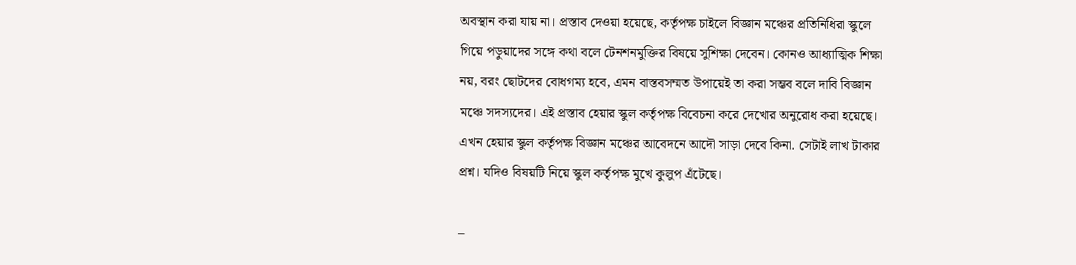অবস্থান করা যায় না। প্রস্তাব দেওয়া হয়েছে, কর্তৃপক্ষ চাইলে বিজ্ঞান মঞ্চের প্রতিনিধিরা স্কুলে গিয়ে পড়ুয়াদের সঙ্গে কথা বলে টেনশনমুক্তির বিষয়ে সুশিক্ষা দেবেন। কোনও আধ্যাত্মিক শিক্ষা নয়, বরং ছোটদের বোধগম্য হবে, এমন বাস্তবসম্মত উপায়েই তা করা সম্ভব বলে দাবি বিজ্ঞান মঞ্চে সদস্যদের। এই প্রস্তাব হেয়ার স্কুল কর্তৃপক্ষ বিবেচনা করে দেখোর অনুরোধ করা হয়েছে। এখন হেয়ার স্কুল কর্তৃপক্ষ বিজ্ঞান মঞ্চের আবেদনে আদৌ সাড়া দেবে কিনা. সেটাই লাখ টাকার প্রশ্ন। যদিও বিষয়টি নিয়ে স্কুল কর্তৃপক্ষ মুখে কুলুপ এঁটেছে।

–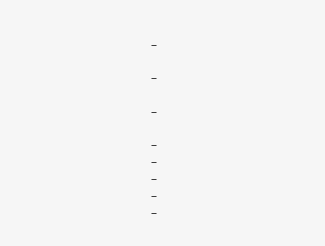–

–

–

–
–
–
–
–